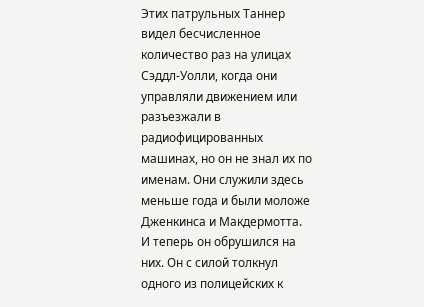Этих патрульных Таннер видел бесчисленное количество раз на улицах Сэддл-Уолли, когда они управляли движением или разъезжали в радиофицированных машинах, но он не знал их по именам. Они служили здесь меньше года и были моложе Дженкинса и Макдермотта.
И теперь он обрушился на них. Он с силой толкнул одного из полицейских к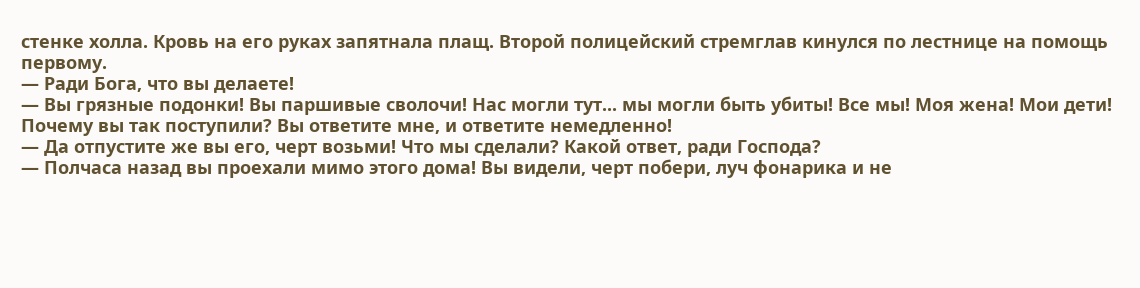стенке холла. Кровь на его руках запятнала плащ. Второй полицейский стремглав кинулся по лестнице на помощь первому.
— Ради Бога, что вы делаете!
— Вы грязные подонки! Вы паршивые сволочи! Нас могли тут... мы могли быть убиты! Все мы! Моя жена! Мои дети! Почему вы так поступили? Вы ответите мне, и ответите немедленно!
— Да отпустите же вы его, черт возьми! Что мы сделали? Какой ответ, ради Господа?
— Полчаса назад вы проехали мимо этого дома! Вы видели, черт побери, луч фонарика и не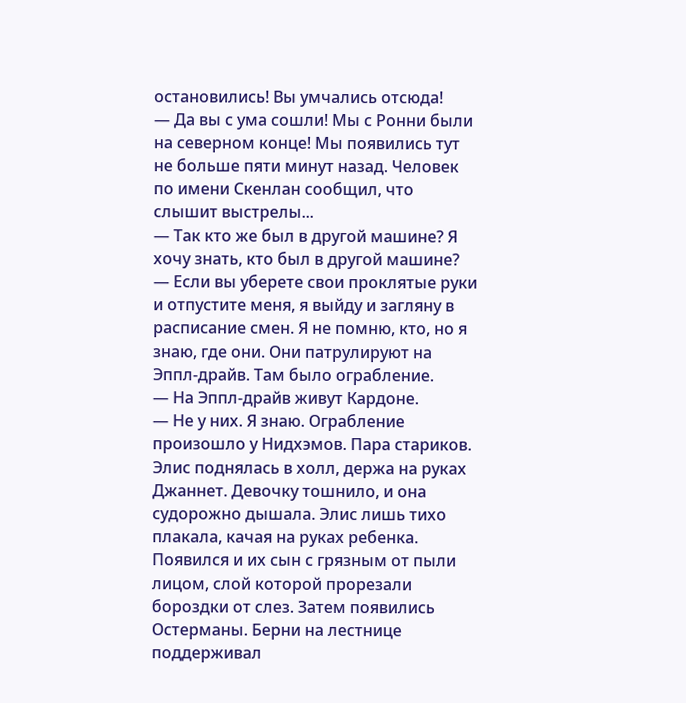остановились! Вы умчались отсюда!
— Да вы с ума сошли! Мы с Ронни были на северном конце! Мы появились тут не больше пяти минут назад. Человек по имени Скенлан сообщил, что слышит выстрелы...
— Так кто же был в другой машине? Я хочу знать, кто был в другой машине?
— Если вы уберете свои проклятые руки и отпустите меня, я выйду и загляну в расписание смен. Я не помню, кто, но я знаю, где они. Они патрулируют на Эппл-драйв. Там было ограбление.
— На Эппл-драйв живут Кардоне.
— Не у них. Я знаю. Ограбление произошло у Нидхэмов. Пара стариков.
Элис поднялась в холл, держа на руках Джаннет. Девочку тошнило, и она судорожно дышала. Элис лишь тихо плакала, качая на руках ребенка.
Появился и их сын с грязным от пыли лицом, слой которой прорезали бороздки от слез. Затем появились Остерманы. Берни на лестнице поддерживал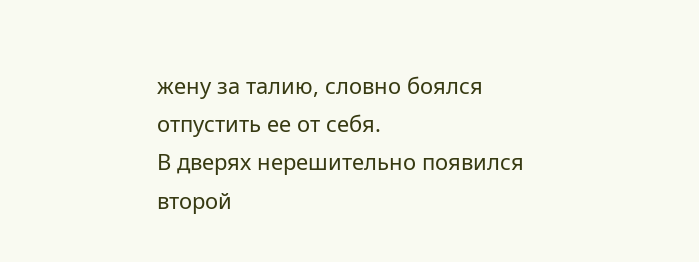жену за талию, словно боялся отпустить ее от себя.
В дверях нерешительно появился второй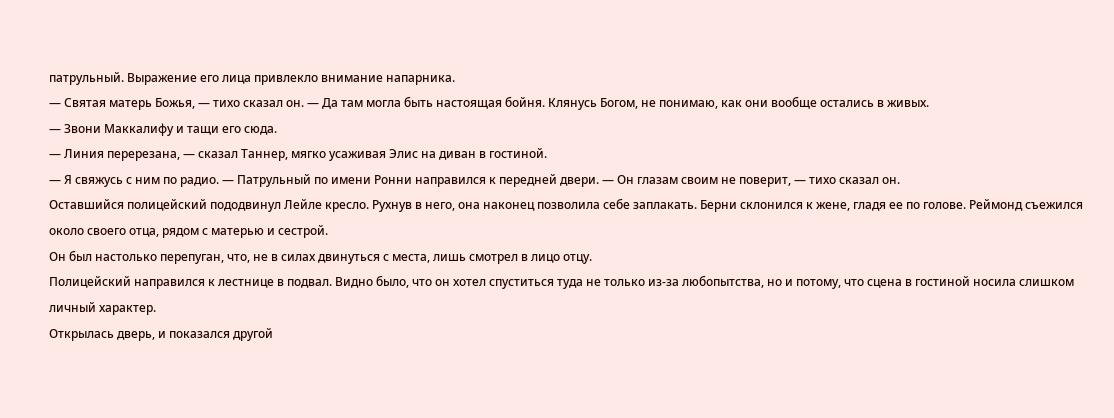патрульный. Выражение его лица привлекло внимание напарника.
— Святая матерь Божья, — тихо сказал он. — Да там могла быть настоящая бойня. Клянусь Богом, не понимаю, как они вообще остались в живых.
— Звони Маккалифу и тащи его сюда.
— Линия перерезана, — сказал Таннер, мягко усаживая Элис на диван в гостиной.
— Я свяжусь с ним по радио. — Патрульный по имени Ронни направился к передней двери. — Он глазам своим не поверит, — тихо сказал он.
Оставшийся полицейский пододвинул Лейле кресло. Рухнув в него, она наконец позволила себе заплакать. Берни склонился к жене, гладя ее по голове. Реймонд съежился около своего отца, рядом с матерью и сестрой.
Он был настолько перепуган, что, не в силах двинуться с места, лишь смотрел в лицо отцу.
Полицейский направился к лестнице в подвал. Видно было, что он хотел спуститься туда не только из-за любопытства, но и потому, что сцена в гостиной носила слишком личный характер.
Открылась дверь, и показался другой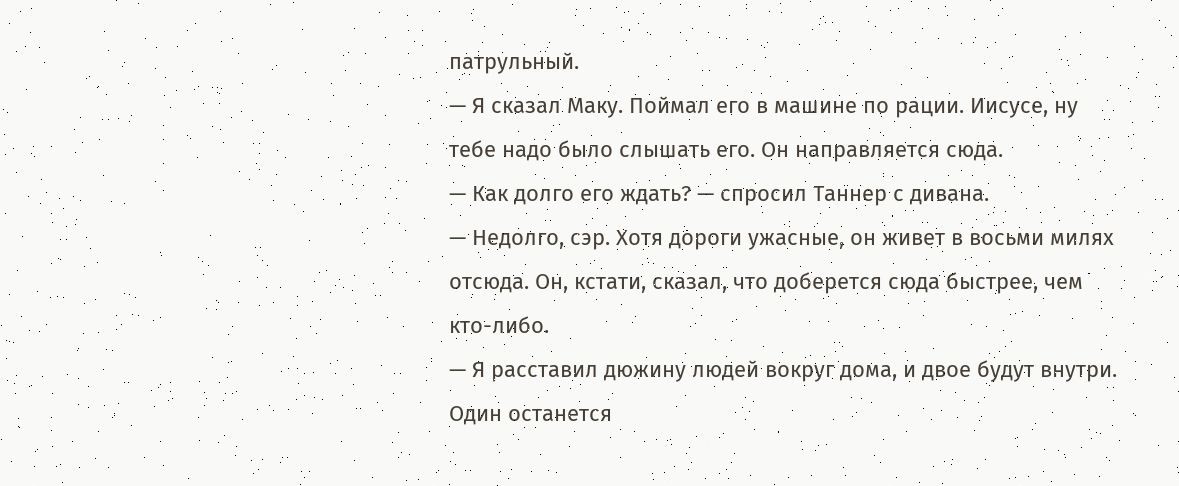патрульный.
— Я сказал Маку. Поймал его в машине по рации. Иисусе, ну тебе надо было слышать его. Он направляется сюда.
— Как долго его ждать? — спросил Таннер с дивана.
— Недолго, сэр. Хотя дороги ужасные, он живет в восьми милях отсюда. Он, кстати, сказал, что доберется сюда быстрее, чем кто-либо.
— Я расставил дюжину людей вокруг дома, и двое будут внутри. Один останется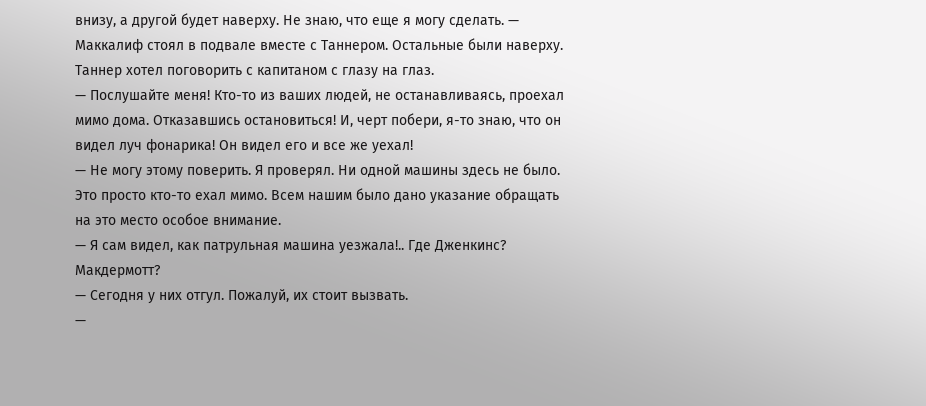внизу, а другой будет наверху. Не знаю, что еще я могу сделать. — Маккалиф стоял в подвале вместе с Таннером. Остальные были наверху. Таннер хотел поговорить с капитаном с глазу на глаз.
— Послушайте меня! Кто-то из ваших людей, не останавливаясь, проехал мимо дома. Отказавшись остановиться! И, черт побери, я-то знаю, что он видел луч фонарика! Он видел его и все же уехал!
— Не могу этому поверить. Я проверял. Ни одной машины здесь не было. Это просто кто-то ехал мимо. Всем нашим было дано указание обращать на это место особое внимание.
— Я сам видел, как патрульная машина уезжала!.. Где Дженкинс? Макдермотт?
— Сегодня у них отгул. Пожалуй, их стоит вызвать.
—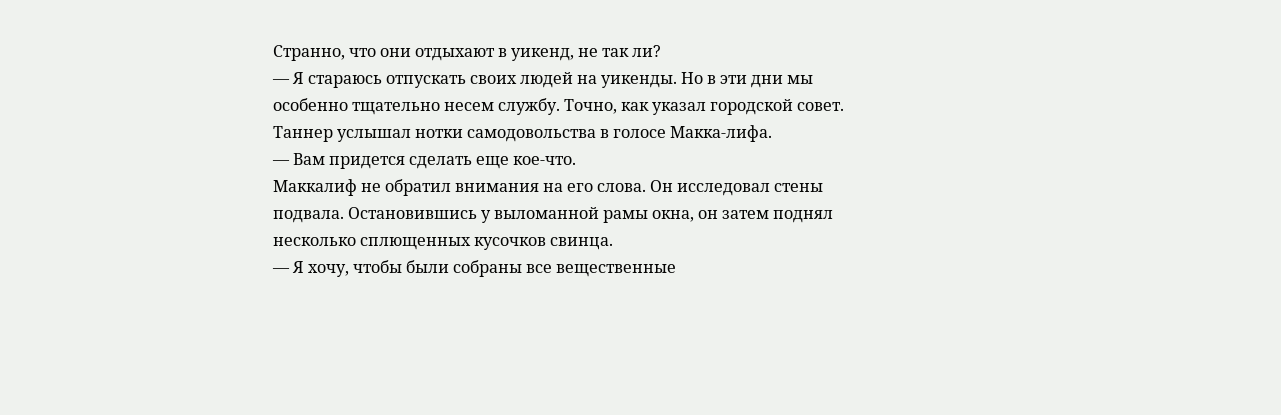Странно, что они отдыхают в уикенд, не так ли?
— Я стараюсь отпускать своих людей на уикенды. Но в эти дни мы особенно тщательно несем службу. Точно, как указал городской совет.
Таннер услышал нотки самодовольства в голосе Макка-лифа.
— Вам придется сделать еще кое-что.
Маккалиф не обратил внимания на его слова. Он исследовал стены подвала. Остановившись у выломанной рамы окна, он затем поднял несколько сплющенных кусочков свинца.
— Я хочу, чтобы были собраны все вещественные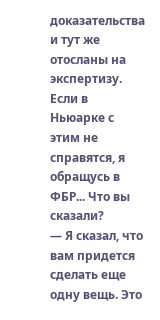доказательства и тут же отосланы на экспертизу. Если в Ньюарке с этим не справятся, я обращусь в ФБР... Что вы сказали?
— Я сказал, что вам придется сделать еще одну вещь. Это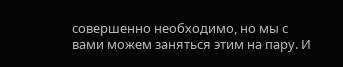совершенно необходимо, но мы с вами можем заняться этим на пару. И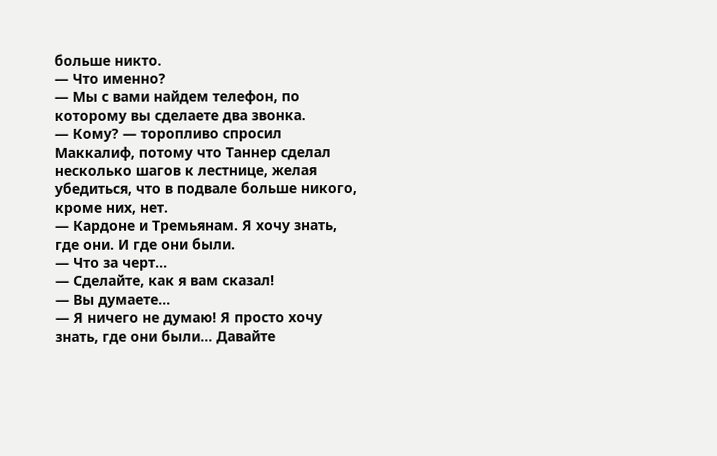больше никто.
— Что именно?
— Мы с вами найдем телефон, по которому вы сделаете два звонка.
— Кому? — торопливо спросил Маккалиф, потому что Таннер сделал несколько шагов к лестнице, желая убедиться, что в подвале больше никого, кроме них, нет.
— Кардоне и Тремьянам. Я хочу знать, где они. И где они были.
— Что за черт...
— Сделайте, как я вам сказал!
— Вы думаете...
— Я ничего не думаю! Я просто хочу знать, где они были... Давайте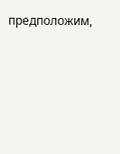предположим,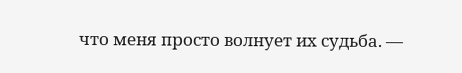что меня просто волнует их судьба. —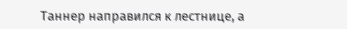Таннер направился к лестнице, а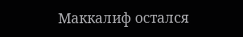Маккалиф остался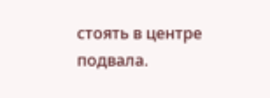стоять в центре подвала.